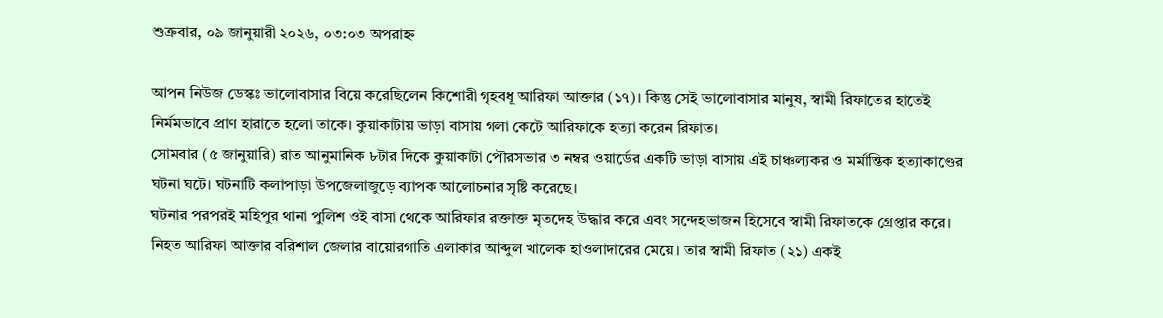শুক্রবার, ০৯ জানুয়ারী ২০২৬, ০৩:০৩ অপরাহ্ন

আপন নিউজ ডেস্কঃ ভালোবাসার বিয়ে করেছিলেন কিশোরী গৃহবধূ আরিফা আক্তার (১৭)। কিন্তু সেই ভালোবাসার মানুষ, স্বামী রিফাতের হাতেই নির্মমভাবে প্রাণ হারাতে হলো তাকে। কুয়াকাটায় ভাড়া বাসায় গলা কেটে আরিফাকে হত্যা করেন রিফাত।
সোমবার (৫ জানুয়ারি) রাত আনুমানিক ৮টার দিকে কুয়াকাটা পৌরসভার ৩ নম্বর ওয়ার্ডের একটি ভাড়া বাসায় এই চাঞ্চল্যকর ও মর্মান্তিক হত্যাকাণ্ডের ঘটনা ঘটে। ঘটনাটি কলাপাড়া উপজেলাজুড়ে ব্যাপক আলোচনার সৃষ্টি করেছে।
ঘটনার পরপরই মহিপুর থানা পুলিশ ওই বাসা থেকে আরিফার রক্তাক্ত মৃতদেহ উদ্ধার করে এবং সন্দেহভাজন হিসেবে স্বামী রিফাতকে গ্রেপ্তার করে।
নিহত আরিফা আক্তার বরিশাল জেলার বায়োরগাতি এলাকার আব্দুল খালেক হাওলাদারের মেয়ে। তার স্বামী রিফাত (২১) একই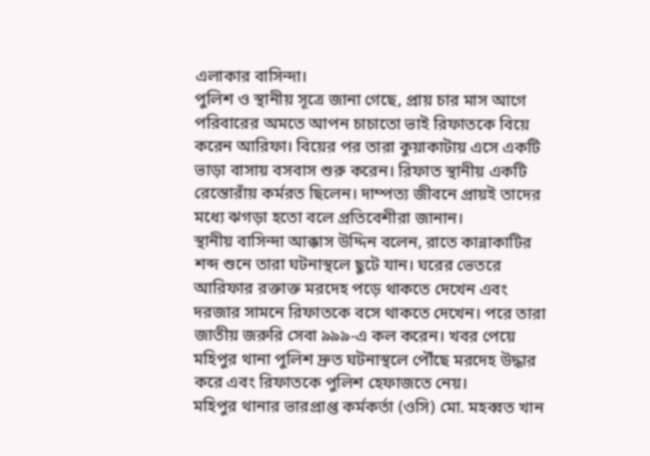এলাকার বাসিন্দা।
পুলিশ ও স্থানীয় সূত্রে জানা গেছে, প্রায় চার মাস আগে পরিবারের অমতে আপন চাচাতো ভাই রিফাতকে বিয়ে করেন আরিফা। বিয়ের পর তারা কুয়াকাটায় এসে একটি ভাড়া বাসায় বসবাস শুরু করেন। রিফাত স্থানীয় একটি রেস্তোরাঁয় কর্মরত ছিলেন। দাম্পত্য জীবনে প্রায়ই তাদের মধ্যে ঝগড়া হতো বলে প্রতিবেশীরা জানান।
স্থানীয় বাসিন্দা আক্কাস উদ্দিন বলেন, রাতে কান্নাকাটির শব্দ শুনে তারা ঘটনাস্থলে ছুটে যান। ঘরের ভেতরে আরিফার রক্তাক্ত মরদেহ পড়ে থাকতে দেখেন এবং দরজার সামনে রিফাতকে বসে থাকতে দেখেন। পরে তারা জাতীয় জরুরি সেবা ৯৯৯-এ কল করেন। খবর পেয়ে মহিপুর থানা পুলিশ দ্রুত ঘটনাস্থলে পৌঁছে মরদেহ উদ্ধার করে এবং রিফাতকে পুলিশ হেফাজতে নেয়।
মহিপুর থানার ভারপ্রাপ্ত কর্মকর্তা (ওসি) মো. মহব্বত খান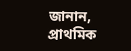জানান, প্রাথমিক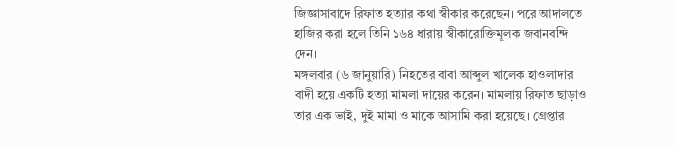জিজ্ঞাসাবাদে রিফাত হত্যার কথা স্বীকার করেছেন। পরে আদালতে হাজির করা হলে তিনি ১৬৪ ধারায় স্বীকারোক্তিমূলক জবানবন্দি দেন।
মঙ্গলবার (৬ জানুয়ারি) নিহতের বাবা আব্দুল খালেক হাওলাদার বাদী হয়ে একটি হত্যা মামলা দায়ের করেন। মামলায় রিফাত ছাড়াও তার এক ভাই, দুই মামা ও মাকে আসামি করা হয়েছে। গ্রেপ্তার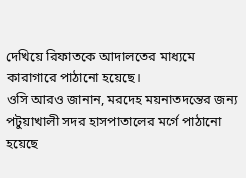দেখিয়ে রিফাতকে আদালতের মাধ্যমে কারাগারে পাঠানো হয়েছে।
ওসি আরও জানান, মরদেহ ময়নাতদন্তের জন্য পটুয়াখালী সদর হাসপাতালের মর্গে পাঠানো হয়েছে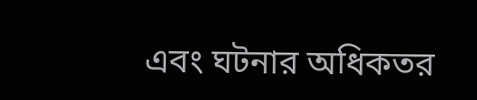এবং ঘটনার অধিকতর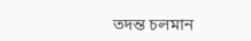তদন্ত চলমান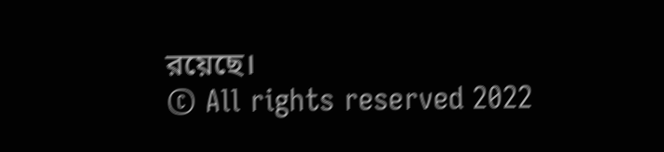রয়েছে।
© All rights reserved 2022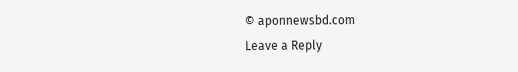© aponnewsbd.com
Leave a Reply